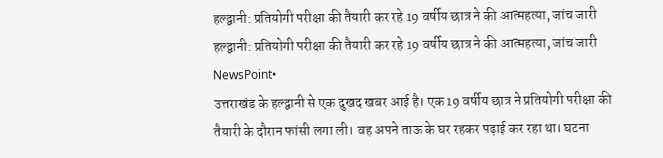हल्द्वानी: प्रतियोगी परीक्षा की तैयारी कर रहे 19 वर्षीय छात्र ने की आत्महत्या, जांच जारी
हल्द्वानी: प्रतियोगी परीक्षा की तैयारी कर रहे 19 वर्षीय छात्र ने की आत्महत्या, जांच जारी
NewsPoint•
उत्तराखंड के हल्द्वानी से एक दुखद खबर आई है। एक 19 वर्षीय छात्र ने प्रतियोगी परीक्षा की तैयारी के दौरान फांसी लगा ली। वह अपने ताऊ के घर रहकर पढ़ाई कर रहा था। घटना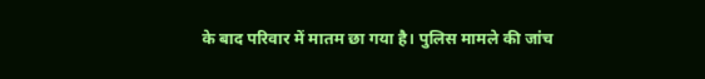के बाद परिवार में मातम छा गया है। पुलिस मामले की जांच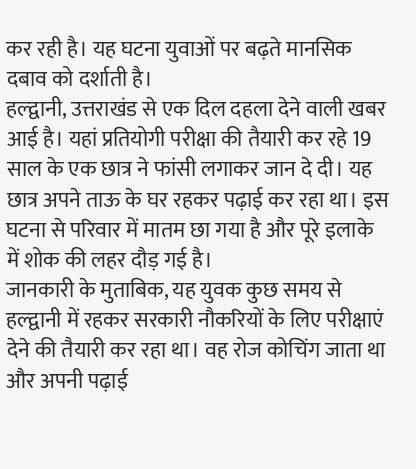कर रही है। यह घटना युवाओं पर बढ़ते मानसिक दबाव को दर्शाती है।
हल्द्वानी, उत्तराखंड से एक दिल दहला देने वाली खबर आई है। यहां प्रतियोगी परीक्षा की तैयारी कर रहे 19 साल के एक छात्र ने फांसी लगाकर जान दे दी। यह छात्र अपने ताऊ के घर रहकर पढ़ाई कर रहा था। इस घटना से परिवार में मातम छा गया है और पूरे इलाके में शोक की लहर दौड़ गई है।
जानकारी के मुताबिक, यह युवक कुछ समय से हल्द्वानी में रहकर सरकारी नौकरियों के लिए परीक्षाएं देने की तैयारी कर रहा था। वह रोज कोचिंग जाता था और अपनी पढ़ाई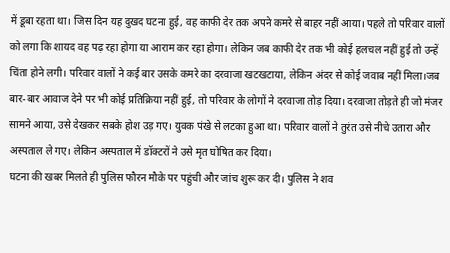में डूबा रहता था। जिस दिन यह दुखद घटना हुई, वह काफी देर तक अपने कमरे से बाहर नहीं आया। पहले तो परिवार वालों को लगा कि शायद वह पढ़ रहा होगा या आराम कर रहा होगा। लेकिन जब काफी देर तक भी कोई हलचल नहीं हुई तो उन्हें चिंता होने लगी। परिवार वालों ने कई बार उसके कमरे का दरवाजा खटखटाया, लेकिन अंदर से कोई जवाब नहीं मिला।जब बार-बार आवाज देने पर भी कोई प्रतिक्रिया नहीं हुई, तो परिवार के लोगों ने दरवाजा तोड़ दिया। दरवाजा तोड़ते ही जो मंजर सामने आया, उसे देखकर सबके होश उड़ गए। युवक पंखे से लटका हुआ था। परिवार वालों ने तुरंत उसे नीचे उतारा और अस्पताल ले गए। लेकिन अस्पताल में डॉक्टरों ने उसे मृत घोषित कर दिया।
घटना की खबर मिलते ही पुलिस फौरन मौके पर पहुंची और जांच शुरू कर दी। पुलिस ने शव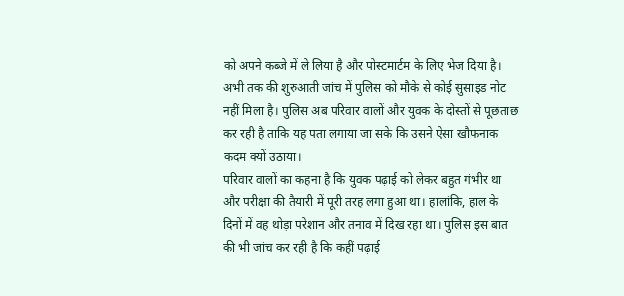को अपने कब्जे में ले लिया है और पोस्टमार्टम के लिए भेज दिया है। अभी तक की शुरुआती जांच में पुलिस को मौके से कोई सुसाइड नोट नहीं मिला है। पुलिस अब परिवार वालों और युवक के दोस्तों से पूछताछ कर रही है ताकि यह पता लगाया जा सके कि उसने ऐसा खौफनाक कदम क्यों उठाया।
परिवार वालों का कहना है कि युवक पढ़ाई को लेकर बहुत गंभीर था और परीक्षा की तैयारी में पूरी तरह लगा हुआ था। हालांकि, हाल के दिनों में वह थोड़ा परेशान और तनाव में दिख रहा था। पुलिस इस बात की भी जांच कर रही है कि कहीं पढ़ाई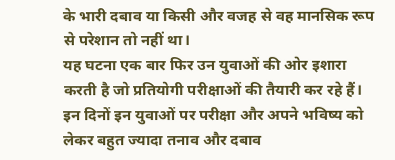के भारी दबाव या किसी और वजह से वह मानसिक रूप से परेशान तो नहीं था।
यह घटना एक बार फिर उन युवाओं की ओर इशारा करती है जो प्रतियोगी परीक्षाओं की तैयारी कर रहे हैं। इन दिनों इन युवाओं पर परीक्षा और अपने भविष्य को लेकर बहुत ज्यादा तनाव और दबाव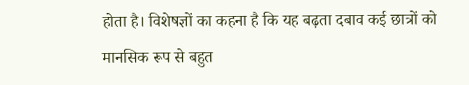होता है। विशेषज्ञों का कहना है कि यह बढ़ता दबाव कई छात्रों को मानसिक रूप से बहुत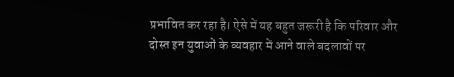प्रभावित कर रहा है। ऐसे में यह बहुत जरूरी है कि परिवार और दोस्त इन युवाओं के व्यवहार में आने वाले बदलावों पर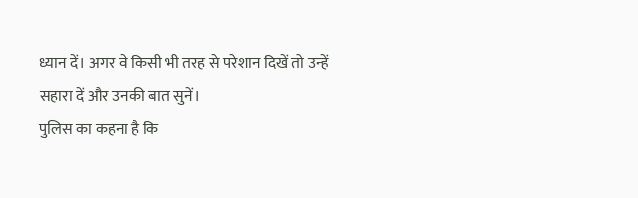ध्यान दें। अगर वे किसी भी तरह से परेशान दिखें तो उन्हें सहारा दें और उनकी बात सुनें।
पुलिस का कहना है कि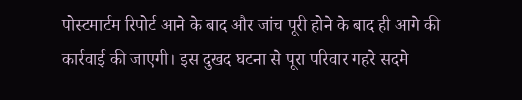पोस्टमार्टम रिपोर्ट आने के बाद और जांच पूरी होने के बाद ही आगे की कार्रवाई की जाएगी। इस दुखद घटना से पूरा परिवार गहरे सदमे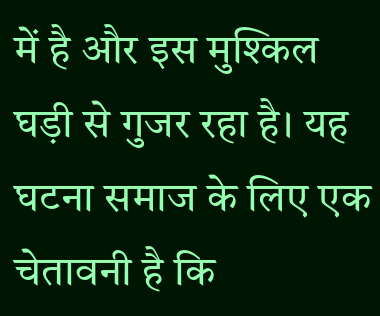में है और इस मुश्किल घड़ी से गुजर रहा है। यह घटना समाज के लिए एक चेतावनी है कि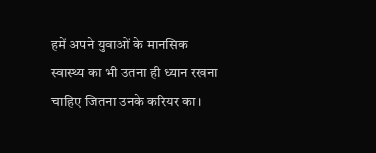हमें अपने युवाओं के मानसिक स्वास्थ्य का भी उतना ही ध्यान रखना चाहिए जितना उनके करियर का।